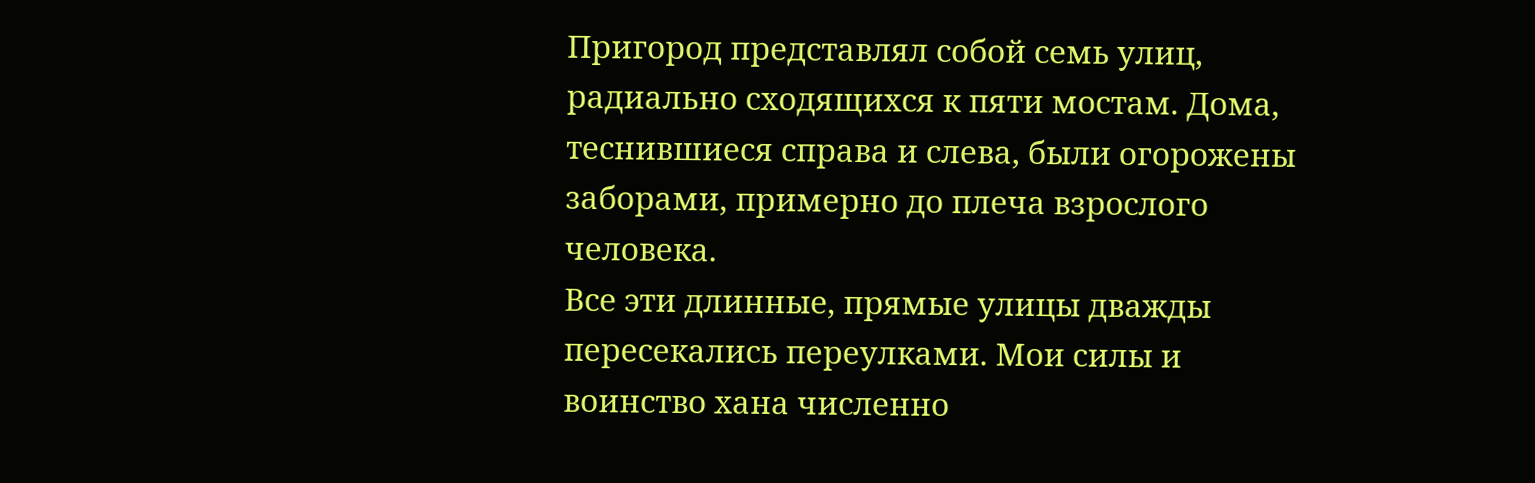Пригород представлял собой семь улиц, радиально сходящихся к пяти мостам. Дома, теснившиеся справа и слева, были огорожены заборами, примерно до плеча взрослого человека.
Все эти длинные, прямые улицы дважды пересекались переулками. Мои силы и воинство хана численно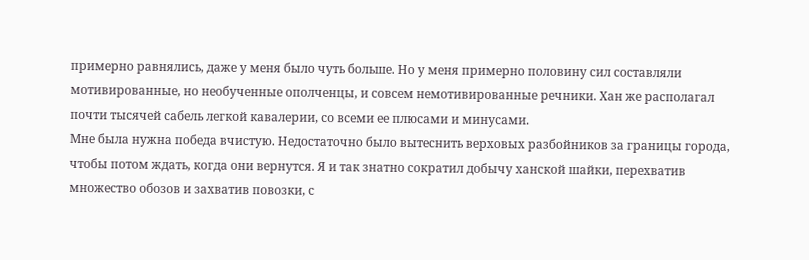примерно равнялись, даже у меня было чуть больше. Но у меня примерно половину сил составляли мотивированные, но необученные ополченцы, и совсем немотивированные речники. Хан же располагал почти тысячей сабель легкой кавалерии, со всеми ее плюсами и минусами.
Мне была нужна победа вчистую. Недостаточно было вытеснить верховых разбойников за границы города, чтобы потом ждать, когда они вернутся. Я и так знатно сократил добычу ханской шайки, перехватив множество обозов и захватив повозки, с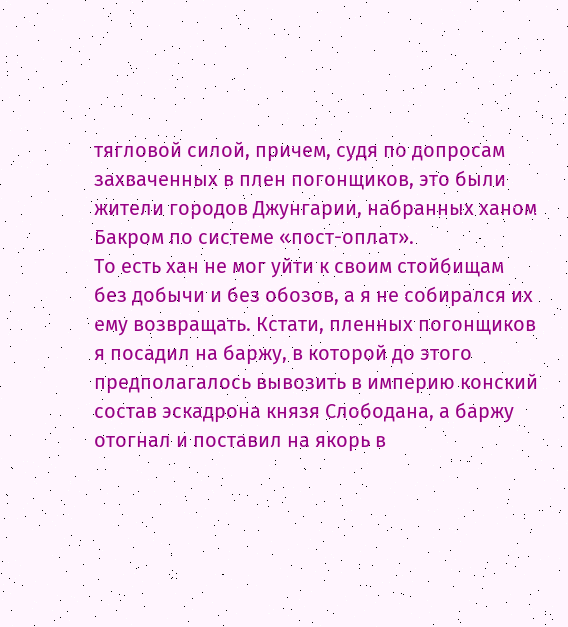тягловой силой, причем, судя по допросам захваченных в плен погонщиков, это были жители городов Джунгарии, набранных ханом Бакром по системе «пост-оплат».
То есть хан не мог уйти к своим стойбищам без добычи и без обозов, а я не собирался их ему возвращать. Кстати, пленных погонщиков я посадил на баржу, в которой до этого предполагалось вывозить в империю конский состав эскадрона князя Слободана, а баржу отогнал и поставил на якорь в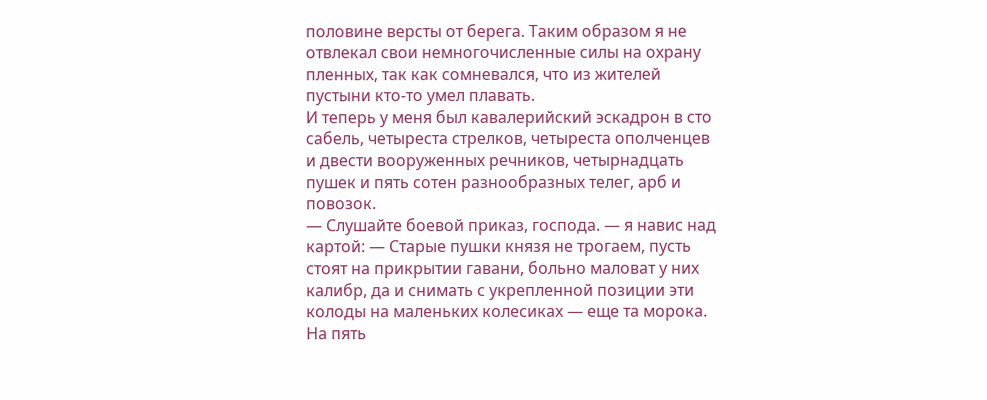половине версты от берега. Таким образом я не отвлекал свои немногочисленные силы на охрану пленных, так как сомневался, что из жителей пустыни кто-то умел плавать.
И теперь у меня был кавалерийский эскадрон в сто сабель, четыреста стрелков, четыреста ополченцев и двести вооруженных речников, четырнадцать пушек и пять сотен разнообразных телег, арб и повозок.
— Слушайте боевой приказ, господа. — я навис над картой: — Старые пушки князя не трогаем, пусть стоят на прикрытии гавани, больно маловат у них калибр, да и снимать с укрепленной позиции эти колоды на маленьких колесиках — еще та морока.
На пять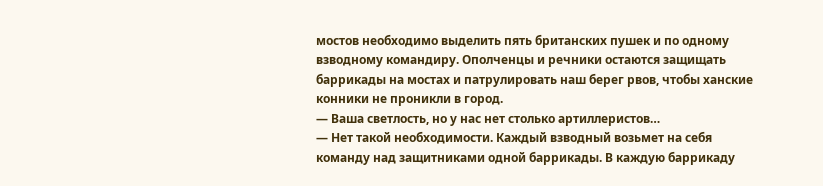мостов необходимо выделить пять британских пушек и по одному взводному командиру. Ополченцы и речники остаются защищать баррикады на мостах и патрулировать наш берег рвов, чтобы ханские конники не проникли в город.
— Ваша светлость, но у нас нет столько артиллеристов…
— Нет такой необходимости. Каждый взводный возьмет на себя команду над защитниками одной баррикады. В каждую баррикаду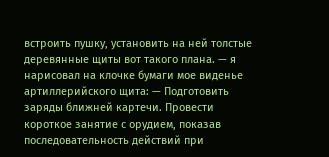встроить пушку, установить на ней толстые деревянные щиты вот такого плана. — я нарисовал на клочке бумаги мое виденье артиллерийского щита: — Подготовить заряды ближней картечи. Провести короткое занятие с орудием, показав последовательность действий при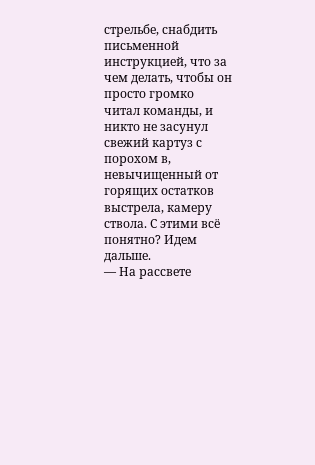стрельбе, снабдить письменной инструкцией, что за чем делать, чтобы он просто громко читал команды, и никто не засунул свежий картуз с порохом в, невычищенный от горящих остатков выстрела, камеру ствола. С этими всё понятно? Идем дальше.
— На рассвете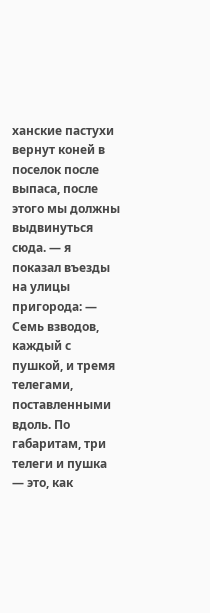ханские пастухи вернут коней в поселок после выпаса, после этого мы должны выдвинуться сюда. — я показал въезды на улицы пригорода: — Семь взводов, каждый с пушкой, и тремя телегами, поставленными вдоль. По габаритам, три телеги и пушка — это, как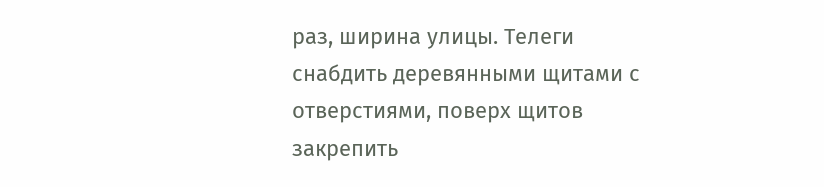раз, ширина улицы. Телеги снабдить деревянными щитами с отверстиями, поверх щитов закрепить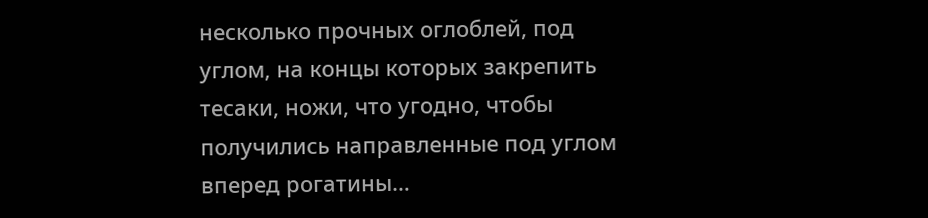несколько прочных оглоблей, под углом, на концы которых закрепить тесаки, ножи, что угодно, чтобы получились направленные под углом вперед рогатины…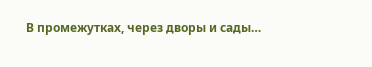В промежутках, через дворы и сады…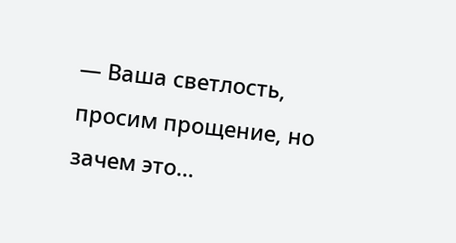— Ваша светлость, просим прощение, но зачем это…